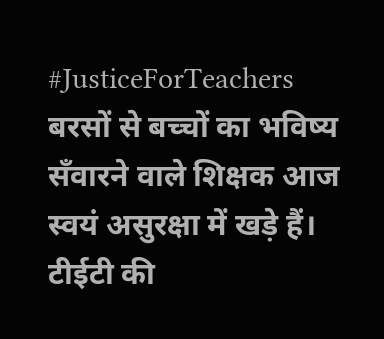#JusticeForTeachers
बरसों से बच्चों का भविष्य सँवारने वाले शिक्षक आज स्वयं असुरक्षा में खड़े हैं। टीईटी की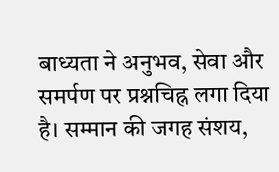बाध्यता ने अनुभव, सेवा और समर्पण पर प्रश्नचिह्न लगा दिया है। सम्मान की जगह संशय,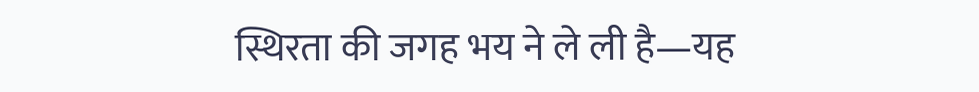स्थिरता की जगह भय ने ले ली है—यह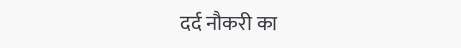दर्द नौकरी का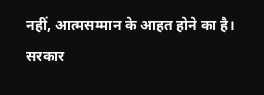नहीं, आत्मसम्मान के आहत होने का है।
सरकार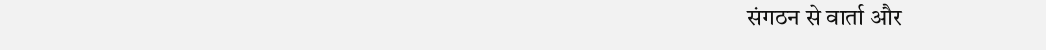संगठन से वार्ता और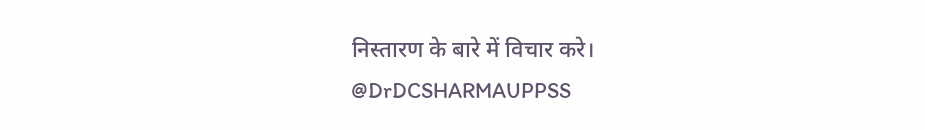निस्तारण के बारे में विचार करे।
@DrDCSHARMAUPPSS